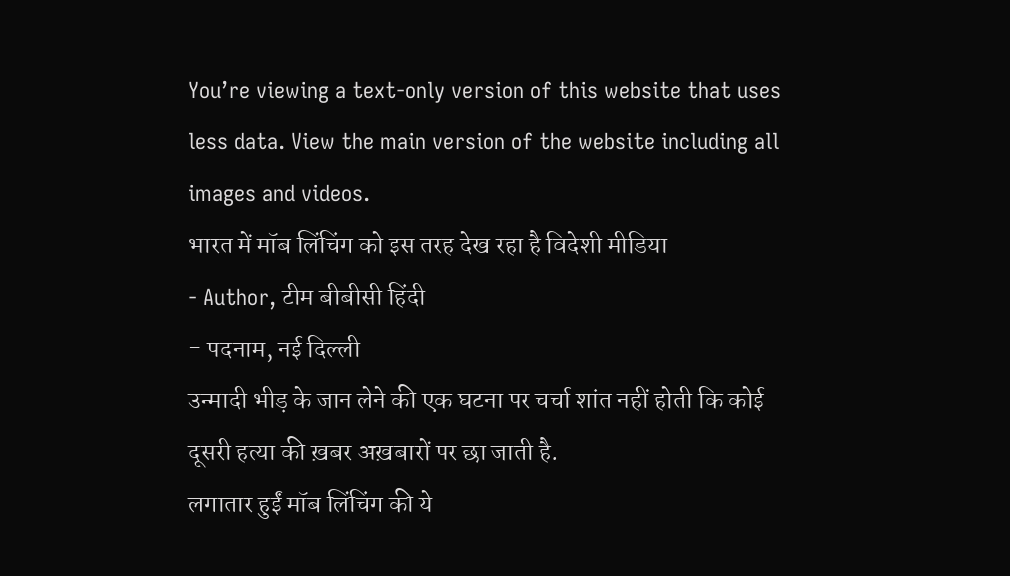You’re viewing a text-only version of this website that uses less data. View the main version of the website including all images and videos.
भारत में मॉब लिंचिंग को इस तरह देख रहा है विदेशी मीडिया
- Author, टीम बीबीसी हिंदी
- पदनाम, नई दिल्ली
उन्मादी भीड़ के जान लेने की एक घटना पर चर्चा शांत नहीं होती कि कोई दूसरी हत्या की ख़बर अख़बारों पर छा जाती है.
लगातार हुईं मॉब लिंचिंग की ये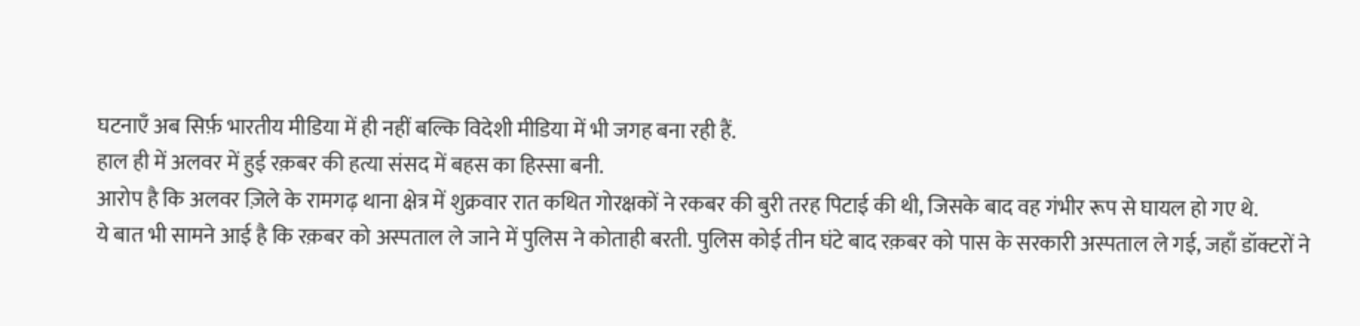घटनाएँ अब सिर्फ़ भारतीय मीडिया में ही नहीं बल्कि विदेशी मीडिया में भी जगह बना रही हैं.
हाल ही में अलवर में हुई रक़बर की हत्या संसद में बहस का हिस्सा बनी.
आरोप है कि अलवर ज़िले के रामगढ़ थाना क्षेत्र में शुक्रवार रात कथित गोरक्षकों ने रकबर की बुरी तरह पिटाई की थी, जिसके बाद वह गंभीर रूप से घायल हो गए थे.
ये बात भी सामने आई है कि रक़बर को अस्पताल ले जाने में पुलिस ने कोताही बरती. पुलिस कोई तीन घंटे बाद रक़बर को पास के सरकारी अस्पताल ले गई, जहाँ डॉक्टरों ने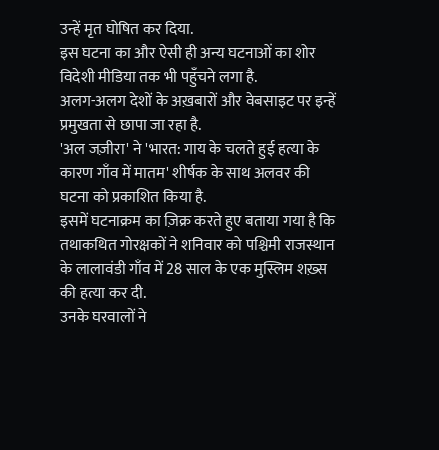उन्हें मृत घोषित कर दिया.
इस घटना का और ऐसी ही अन्य घटनाओं का शोर विदेशी मीडिया तक भी पहुँचने लगा है.
अलग-अलग देशों के अख़बारों और वेबसाइट पर इन्हें प्रमुखता से छापा जा रहा है.
'अल जज़ीरा' ने 'भारत: गाय के चलते हुई हत्या के कारण गाँव में मातम' शीर्षक के साथ अलवर की घटना को प्रकाशित किया है.
इसमें घटनाक्रम का ज़िक्र करते हुए बताया गया है कि तथाकथित गोरक्षकों ने शनिवार को पश्चिमी राजस्थान के लालावंडी गाँव में 28 साल के एक मुस्लिम शख़्स की हत्या कर दी.
उनके घरवालों ने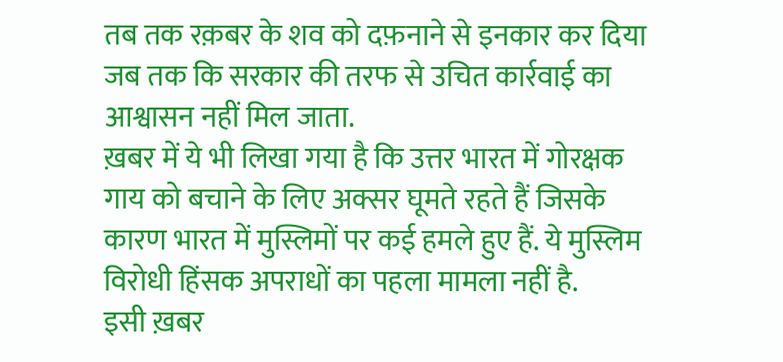तब तक रक़बर के शव को दफ़नाने से इनकार कर दिया जब तक कि सरकार की तरफ से उचित कार्रवाई का आश्वासन नहीं मिल जाता.
ख़बर में ये भी लिखा गया है कि उत्तर भारत में गोरक्षक गाय को बचाने के लिए अक्सर घूमते रहते हैं जिसके कारण भारत में मुस्लिमों पर कई हमले हुए हैं. ये मुस्लिम विरोधी हिंसक अपराधों का पहला मामला नहीं है.
इसी ख़बर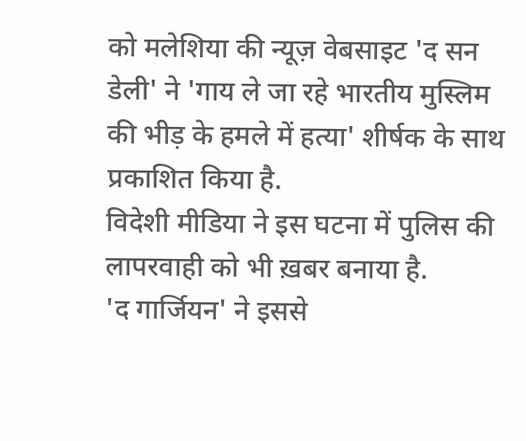को मलेशिया की न्यूज़ वेबसाइट 'द सन डेली' ने 'गाय ले जा रहे भारतीय मुस्लिम की भीड़ के हमले में हत्या' शीर्षक के साथ प्रकाशित किया है.
विदेशी मीडिया ने इस घटना में पुलिस की लापरवाही को भी ख़बर बनाया है.
'द गार्जियन' ने इससे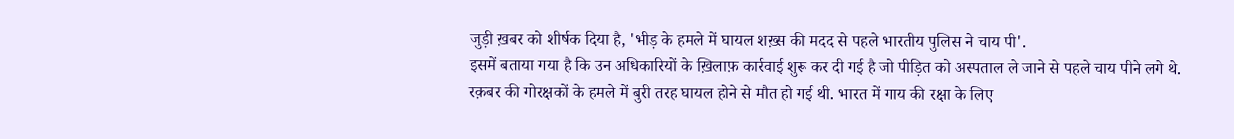जुड़ी ख़बर को शीर्षक दिया है, 'भीड़ के हमले में घायल शख़्स की मदद से पहले भारतीय पुलिस ने चाय पी'.
इसमें बताया गया है कि उन अधिकारियों के ख़िलाफ़ कार्रवाई शुरू कर दी गई है जो पीड़ित को अस्पताल ले जाने से पहले चाय पीने लगे थे.
रक़बर की गोरक्षकों के हमले में बुरी तरह घायल होने से मौत हो गई थी. भारत में गाय की रक्षा के लिए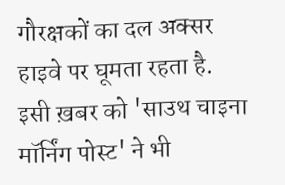गौरक्षकों का दल अक्सर हाइवे पर घूमता रहता है.
इसी ख़बर को 'साउथ चाइना मॉर्निंग पोस्ट' ने भी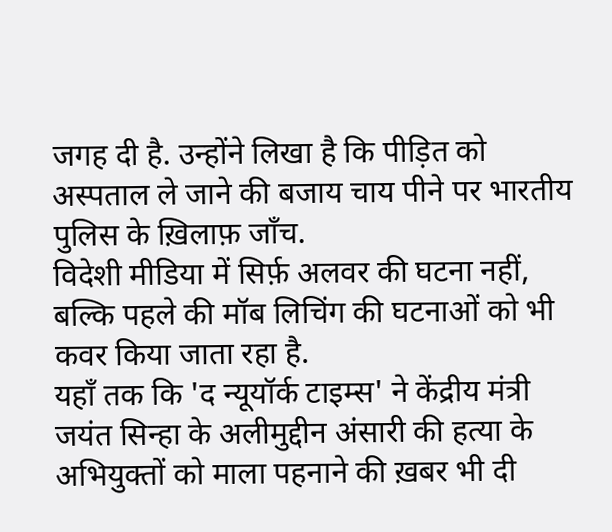जगह दी है. उन्होंने लिखा है कि पीड़ित को अस्पताल ले जाने की बजाय चाय पीने पर भारतीय पुलिस के ख़िलाफ़ जाँच.
विदेशी मीडिया में सिर्फ़ अलवर की घटना नहीं, बल्कि पहले की मॉब लिचिंग की घटनाओं को भी कवर किया जाता रहा है.
यहाँ तक कि 'द न्यूयॉर्क टाइम्स' ने केंद्रीय मंत्री जयंत सिन्हा के अलीमुद्दीन अंसारी की हत्या के अभियुक्तों को माला पहनाने की ख़बर भी दी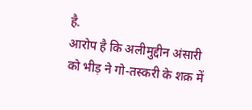है.
आरोप है कि अलीमुद्दीन अंसारी को भीड़ ने गो-तस्करी के शक़ में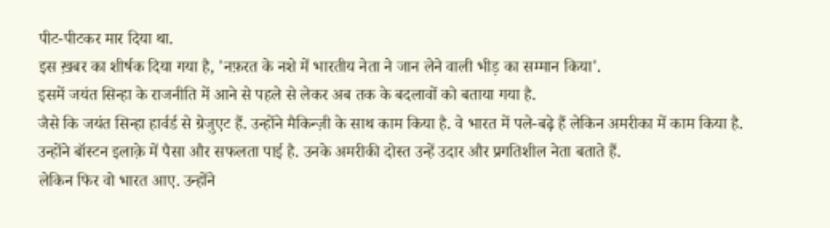पीट-पीटकर मार दिया था.
इस ख़बर का शीर्षक दिया गया है, 'नफ़रत के नशे में भारतीय नेता ने जान लेने वाली भीड़ का सम्मान किया'.
इसमें जयंत सिन्हा के राजनीति में आने से पहले से लेकर अब तक के बदलावों को बताया गया है.
जैसे कि जयंत सिन्हा हार्वर्ड से ग्रेजुएट हैं. उन्होंने मैकिन्ज़ी के साथ काम किया है. वे भारत में पले-बढ़े हैं लेकिन अमरीका में काम किया है. उन्होंने बॉस्टन इलाक़े में पैसा और सफलता पाई है. उनके अमरीकी दोस्त उन्हें उदार और प्रगतिशील नेता बताते हैं.
लेकिन फिर वो भारत आए. उन्होंने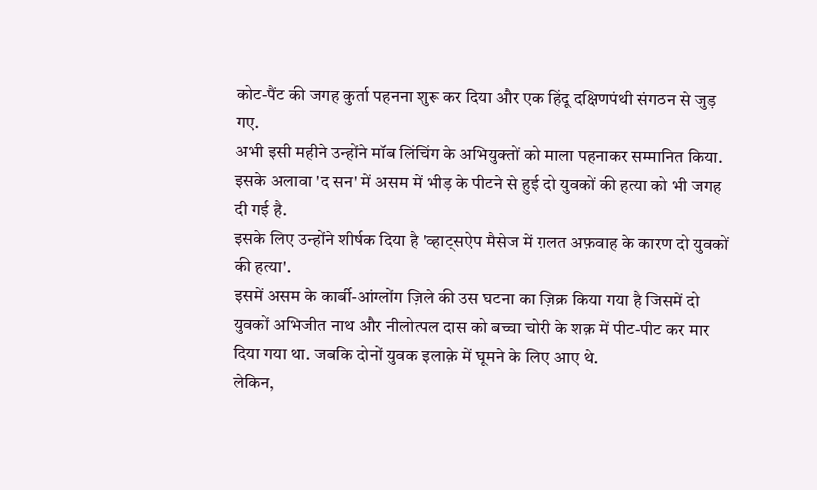कोट-पैंट की जगह कुर्ता पहनना शुरू कर दिया और एक हिंदू दक्षिणपंथी संगठन से जुड़ गए.
अभी इसी महीने उन्होंने मॉब लिंचिंग के अभियुक्तों को माला पहनाकर सम्मानित किया.
इसके अलावा 'द सन' में असम में भीड़ के पीटने से हुई दो युवकों की हत्या को भी जगह दी गई है.
इसके लिए उन्होंने शीर्षक दिया है 'व्हाट्सऐप मैसेज में ग़लत अफ़वाह के कारण दो युवकों की हत्या'.
इसमें असम के कार्बी-आंग्लोंग ज़िले की उस घटना का ज़िक्र किया गया है जिसमें दो युवकों अभिजीत नाथ और नीलोत्पल दास को बच्चा चोरी के शक़ में पीट-पीट कर मार दिया गया था. जबकि दोनों युवक इलाक़े में घूमने के लिए आए थे.
लेकिन,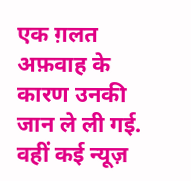एक ग़लत अफ़वाह के कारण उनकी जान ले ली गई.
वहीं कई न्यूज़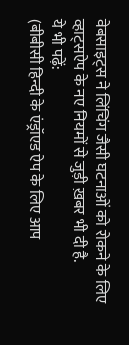वेबसाइट्स ने लिंचिंग जैसी घटनाओं को रोकने के लिए व्हाट्सऐप के नए नियमों से जुड़ी ख़बर भी दी है.
ये भी पढ़ें:
(बीबीसी हिन्दी के एंड्रॉएड ऐप के लिए आप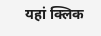यहां क्लिक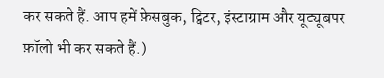कर सकते हैं. आप हमें फ़ेसबुक, ट्विटर, इंस्टाग्राम और यूट्यूबपर फ़ॉलो भी कर सकते हैं.)